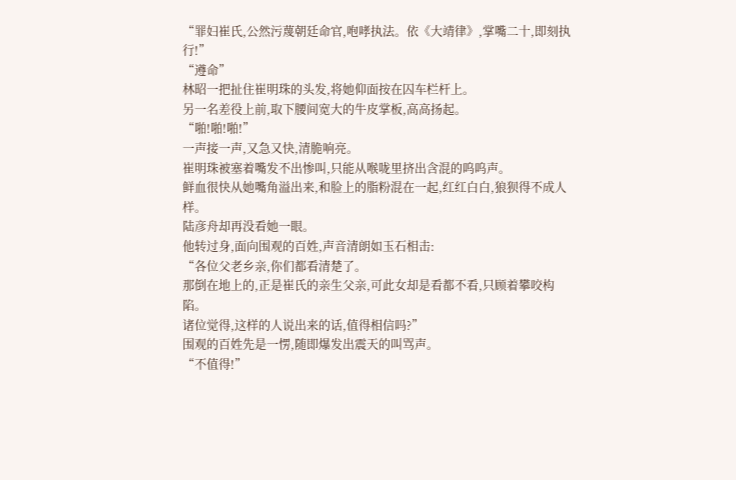“罪妇崔氏,公然污蔑朝廷命官,咆哮执法。依《大靖律》,掌嘴二十,即刻执行!”
“遵命”
林昭一把扯住崔明珠的头发,将她仰面按在囚车栏杆上。
另一名差役上前,取下腰间宽大的牛皮掌板,高高扬起。
“啪!啪!啪!”
一声接一声,又急又快,清脆响亮。
崔明珠被塞着嘴发不出惨叫,只能从喉咙里挤出含混的呜呜声。
鲜血很快从她嘴角溢出来,和脸上的脂粉混在一起,红红白白,狼狈得不成人样。
陆彦舟却再没看她一眼。
他转过身,面向围观的百姓,声音清朗如玉石相击:
“各位父老乡亲,你们都看清楚了。
那倒在地上的,正是崔氏的亲生父亲,可此女却是看都不看,只顾着攀咬构陷。
诸位觉得,这样的人说出来的话,值得相信吗?”
围观的百姓先是一愣,随即爆发出震天的叫骂声。
“不值得!”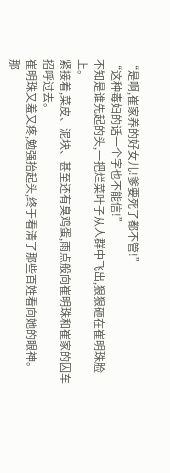“是啊,崔家养的好女儿!爹要死了都不管!”
“这种毒妇的话一个字也不能信!”
不知是谁先起的头,一把烂菜叶子从人群中飞出,狠狠砸在崔明珠脸上。
紧接着,菜皮、泥块、甚至还有臭鸡蛋,雨点般向崔明珠和崔家的囚车招呼过去。
崔明珠又羞又疼,勉强抬起头,终于看清了那些百姓看向她的眼神。
那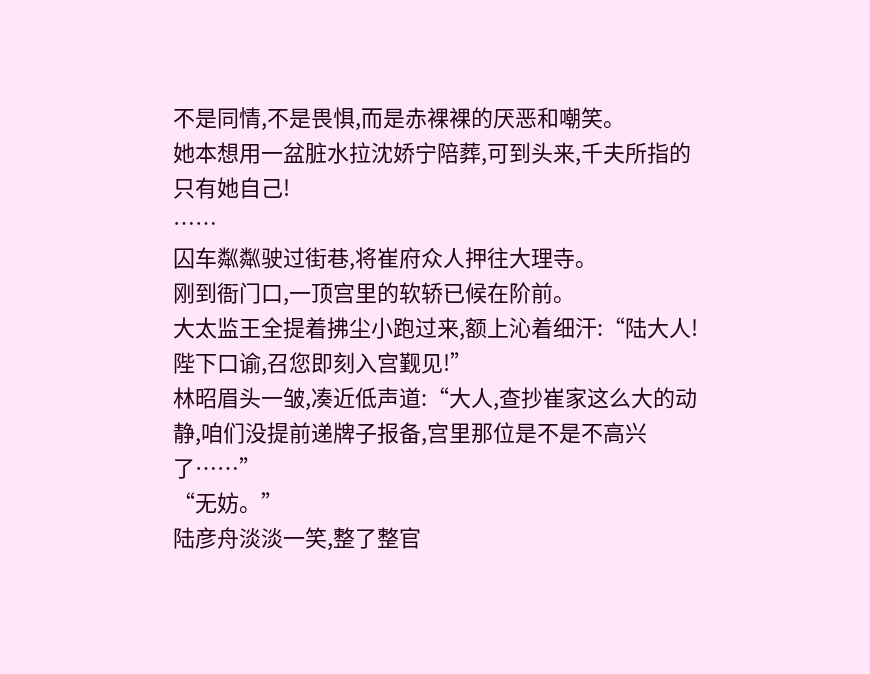不是同情,不是畏惧,而是赤裸裸的厌恶和嘲笑。
她本想用一盆脏水拉沈娇宁陪葬,可到头来,千夫所指的只有她自己!
……
囚车粼粼驶过街巷,将崔府众人押往大理寺。
刚到衙门口,一顶宫里的软轿已候在阶前。
大太监王全提着拂尘小跑过来,额上沁着细汗:“陆大人!陛下口谕,召您即刻入宫觐见!”
林昭眉头一皱,凑近低声道:“大人,查抄崔家这么大的动静,咱们没提前递牌子报备,宫里那位是不是不高兴了……”
“无妨。”
陆彦舟淡淡一笑,整了整官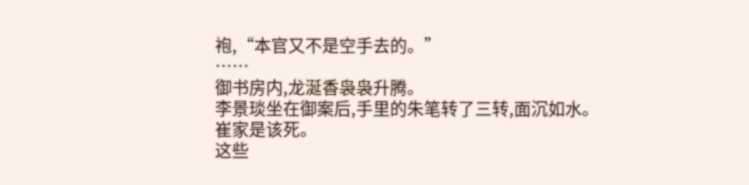袍,“本官又不是空手去的。”
……
御书房内,龙涎香袅袅升腾。
李景琰坐在御案后,手里的朱笔转了三转,面沉如水。
崔家是该死。
这些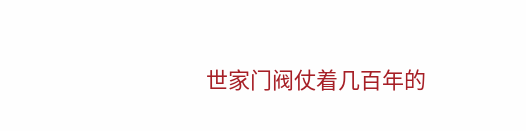世家门阀仗着几百年的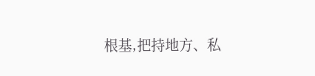根基,把持地方、私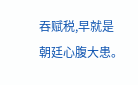吞赋税,早就是朝廷心腹大患。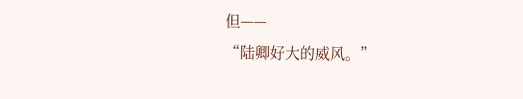但——
“陆卿好大的威风。”